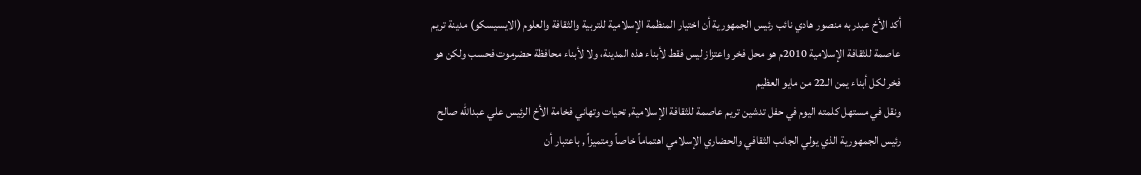أكد الأخ عبدربه منصور هادي نائب رئيس الجمهورية أن اختيار المنظمة الإسلامية للتربية والثقافة والعلوم (الايسيسكو) مدينة تريم عاصمة للثقافة الإسلامية 2010م هو محل فخر واعتزاز ليس فقط لأبناء هذه المدينة، ولا لأبناء محافظة حضرموت فحسب ولكن هو فخر لكل أبناء يمن الـ22 من مايو العظيم
ونقل في مستهل كلمته اليوم في حفل تدشين تريم عاصمة للثقافة الإسلامية, تحيات وتهاني فخامة الأخ الرئيس علي عبدالله صالح رئيس الجمهورية الذي يولي الجانب الثقافي والحضاري الإسلامي اهتماماً خاصاً ومتميزاً , باعتبار أن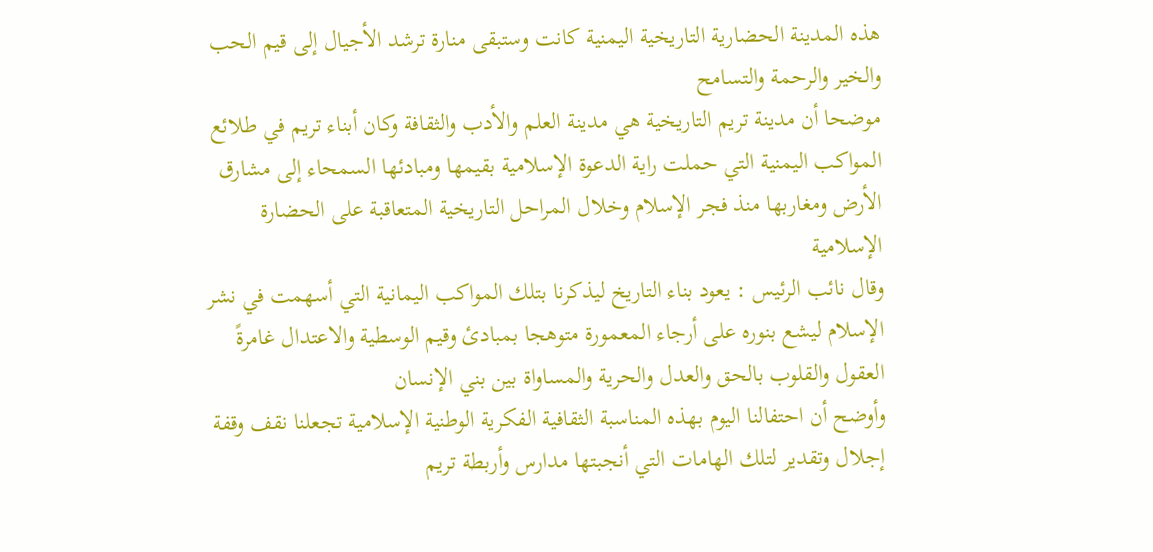هذه المدينة الحضارية التاريخية اليمنية كانت وستبقى منارة ترشد الأجيال إلى قيم الحب والخير والرحمة والتسامح
موضحا أن مدينة تريم التاريخية هي مدينة العلم والأدب والثقافة وكان أبناء تريم في طلائع المواكب اليمنية التي حملت راية الدعوة الإسلامية بقيمها ومبادئها السمحاء إلى مشارق الأرض ومغاربها منذ فجر الإسلام وخلال المراحل التاريخية المتعاقبة على الحضارة الإسلامية
وقال نائب الرئيس : يعود بناء التاريخ ليذكرنا بتلك المواكب اليمانية التي أسهمت في نشر الإسلام ليشع بنوره على أرجاء المعمورة متوهجا بمبادئ وقيم الوسطية والاعتدال غامرةً العقول والقلوب بالحق والعدل والحرية والمساواة بين بني الإنسان
وأوضح أن احتفالنا اليوم بهذه المناسبة الثقافية الفكرية الوطنية الإسلامية تجعلنا نقف وقفة إجلال وتقدير لتلك الهامات التي أنجبتها مدارس وأربطة تريم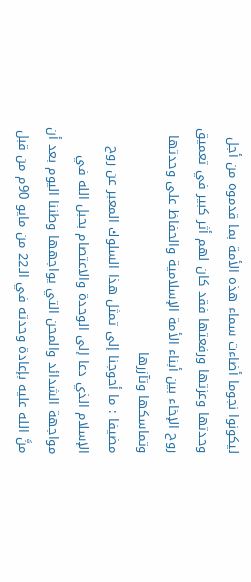ليكونوا نجوما أضاءت سماء هذه الأمة بما قدموه من أجل وحدتها وعزتها ورفعتها فقد كان لهم أثر كبير في تعميق روح الإخاء بين أبناء الأمة الإسلامية والحفاظ على وحدتها وتماسكها وتآزرها
مضيفا : ما أحوجنا إلى تمثل هذا السلوك المعبر عن روح الإسلام الذي دعا إلى الوحدة والاعتصام بحبل الله في مواجهة الشدائد والمحن التي يواجهها وطننا اليوم بعد أن منَّ الله عليه بإعادة وحدته في الـ22 من مايو 90م من قبل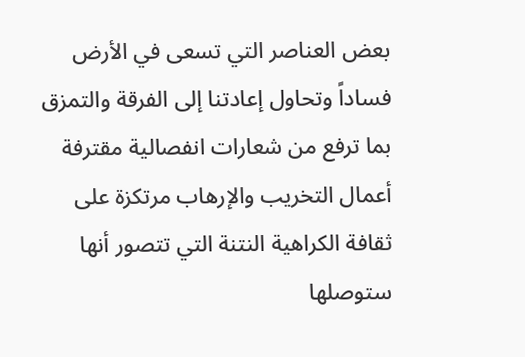بعض العناصر التي تسعى في الأرض فساداً وتحاول إعادتنا إلى الفرقة والتمزق بما ترفع من شعارات انفصالية مقترفة أعمال التخريب والإرهاب مرتكزة على ثقافة الكراهية النتنة التي تتصور أنها ستوصلها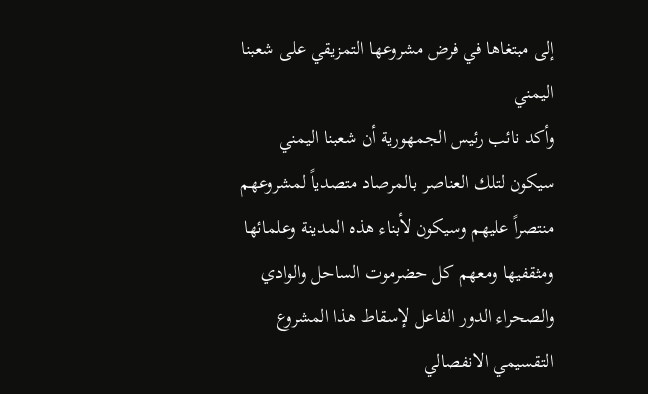إلى مبتغاها في فرض مشروعها التمزيقي على شعبنا اليمني
وأكد نائب رئيس الجمهورية أن شعبنا اليمني سيكون لتلك العناصر بالمرصاد متصدياً لمشروعهم منتصراً عليهم وسيكون لأبناء هذه المدينة وعلمائها ومثقفيها ومعهم كل حضرموت الساحل والوادي والصحراء الدور الفاعل لإسقاط هذا المشروع التقسيمي الانفصالي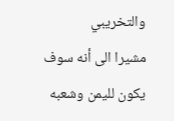والتخريبي
مشيرا الى أنه سوف يكون لليمن وشعبه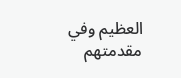العظيم وفي مقدمتهم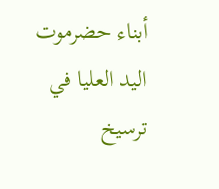أبناء حضرموت اليد العليا في ترسيخ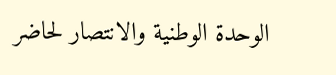الوحدة الوطنية والانتصار لحاضر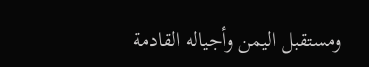ومستقبل اليمن وأجياله القادمة